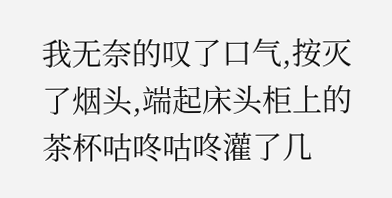我无奈的叹了口气,按灭了烟头,端起床头柜上的茶杯咕咚咕咚灌了几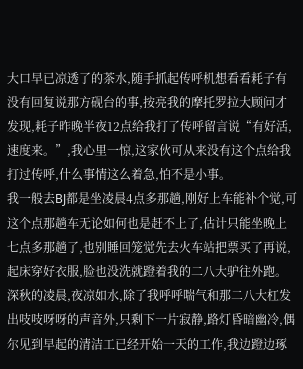大口早已凉透了的茶水,随手抓起传呼机想看看耗子有没有回复说那方砚台的事,按亮我的摩托罗拉大顾问才发现,耗子昨晚半夜12点给我打了传呼留言说“有好活,速度来。”,我心里一惊,这家伙可从来没有这个点给我打过传呼,什么事情这么着急,怕不是小事。
我一般去BJ都是坐凌晨4点多那趟,刚好上车能补个觉,可这个点那趟车无论如何也是赶不上了,估计只能坐晚上七点多那趟了,也别睡回笼觉先去火车站把票买了再说,起床穿好衣服,脸也没洗就蹬着我的二八大驴往外跑。
深秋的凌晨,夜凉如水,除了我呼呼喘气和那二八大杠发出吱吱呀呀的声音外,只剩下一片寂静,路灯昏暗幽冷,偶尔见到早起的清洁工已经开始一天的工作,我边蹬边琢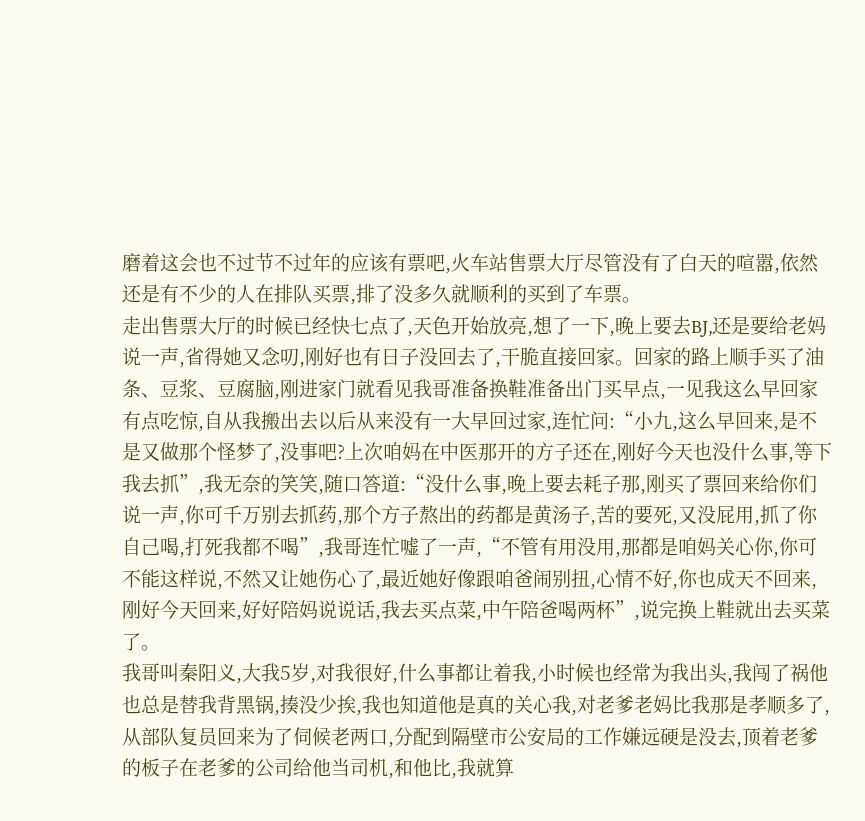磨着这会也不过节不过年的应该有票吧,火车站售票大厅尽管没有了白天的喧嚣,依然还是有不少的人在排队买票,排了没多久就顺利的买到了车票。
走出售票大厅的时候已经快七点了,天色开始放亮,想了一下,晚上要去BJ,还是要给老妈说一声,省得她又念叨,刚好也有日子没回去了,干脆直接回家。回家的路上顺手买了油条、豆浆、豆腐脑,刚进家门就看见我哥准备换鞋准备出门买早点,一见我这么早回家有点吃惊,自从我搬出去以后从来没有一大早回过家,连忙问:“小九,这么早回来,是不是又做那个怪梦了,没事吧?上次咱妈在中医那开的方子还在,刚好今天也没什么事,等下我去抓”,我无奈的笑笑,随口答道:“没什么事,晚上要去耗子那,刚买了票回来给你们说一声,你可千万别去抓药,那个方子熬出的药都是黄汤子,苦的要死,又没屁用,抓了你自己喝,打死我都不喝”,我哥连忙嘘了一声,“不管有用没用,那都是咱妈关心你,你可不能这样说,不然又让她伤心了,最近她好像跟咱爸闹别扭,心情不好,你也成天不回来,刚好今天回来,好好陪妈说说话,我去买点菜,中午陪爸喝两杯”,说完换上鞋就出去买菜了。
我哥叫秦阳义,大我5岁,对我很好,什么事都让着我,小时候也经常为我出头,我闯了祸他也总是替我背黑锅,揍没少挨,我也知道他是真的关心我,对老爹老妈比我那是孝顺多了,从部队复员回来为了伺候老两口,分配到隔壁市公安局的工作嫌远硬是没去,顶着老爹的板子在老爹的公司给他当司机,和他比,我就算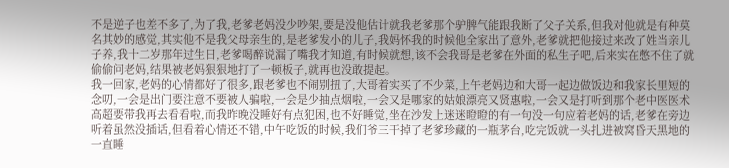不是逆子也差不多了,为了我,老爹老妈没少吵架,要是没他估计就我老爹那个驴脾气能跟我断了父子关系,但我对他就是有种莫名其妙的感觉,其实他不是我父母亲生的,是老爹发小的儿子,我妈怀我的时候他全家出了意外,老爹就把他接过来改了姓当亲儿子养,我十二岁那年过生日,老爹喝醉说漏了嘴我才知道,有时候就想,该不会我哥是老爹在外面的私生子吧,后来实在憋不住了就偷偷问老妈,结果被老妈狠狠地打了一顿板子,就再也没敢提起。
我一回家,老妈的心情都好了很多,跟老爹也不闹别扭了,大哥着实买了不少菜,上午老妈边和大哥一起边做饭边和我家长里短的念叨,一会是出门要注意不要被人骗啦,一会是少抽点烟啦,一会又是哪家的姑娘漂亮又贤惠啦,一会又是打听到那个老中医医术高超要带我再去看看啦,而我昨晚没睡好有点犯困,也不好睡觉,坐在沙发上迷迷瞪瞪的有一句没一句应着老妈的话,老爹在旁边听着虽然没插话,但看着心情还不错,中午吃饭的时候,我们爷三干掉了老爹珍藏的一瓶茅台,吃完饭就一头扎进被窝昏天黑地的一直睡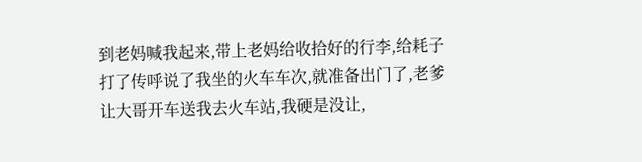到老妈喊我起来,带上老妈给收拾好的行李,给耗子打了传呼说了我坐的火车车次,就准备出门了,老爹让大哥开车送我去火车站,我硬是没让,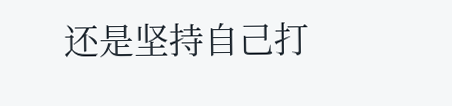还是坚持自己打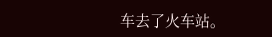车去了火车站。